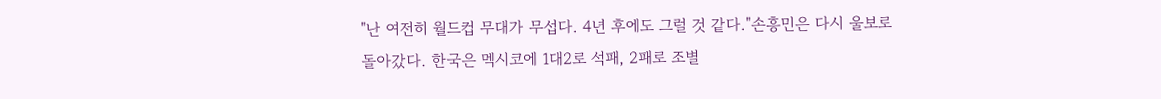"난 여전히 월드컵 무대가 무섭다. 4년 후에도 그럴 것 같다."손흥민은 다시 울보로 돌아갔다. 한국은 멕시코에 1대2로 석패, 2패로 조별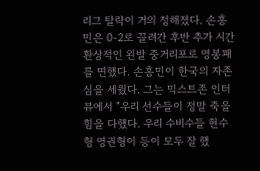리그 탈락이 거의 정해졌다. 손흥민은 0-2로 끌려간 후반 추가 시간 환상적인 왼발 중거리포로 영봉패를 면했다. 손흥민이 한국의 자존심을 세웠다. 그는 믹스트존 인터뷰에서 "우리 선수들이 정말 죽을 힘을 다했다. 우리 수비수들 현수형 영권형이 등이 모두 잘 했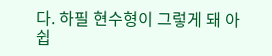다. 하필 현수형이 그렇게 돼 아쉽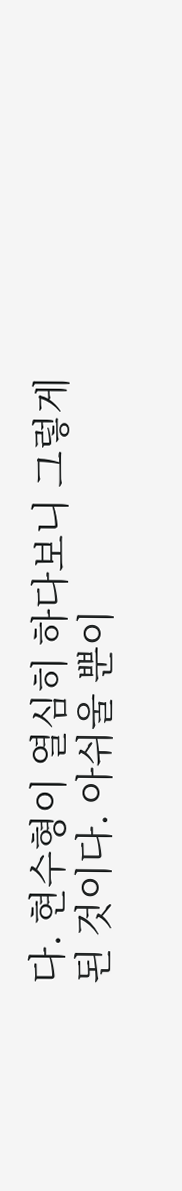다. 현수형이 열심히 하다보니 그렇게 된 것이다. 아쉬울 뿐이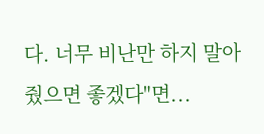다. 너무 비난만 하지 말아줬으면 좋겠다"면...